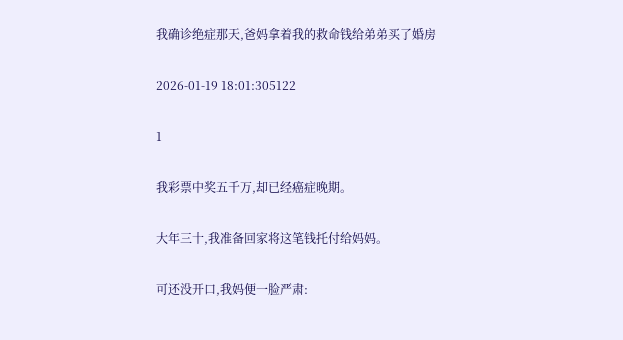我确诊绝症那天,爸妈拿着我的救命钱给弟弟买了婚房

2026-01-19 18:01:305122

1

我彩票中奖五千万,却已经癌症晚期。

大年三十,我准备回家将这笔钱托付给妈妈。

可还没开口,我妈便一脸严肃: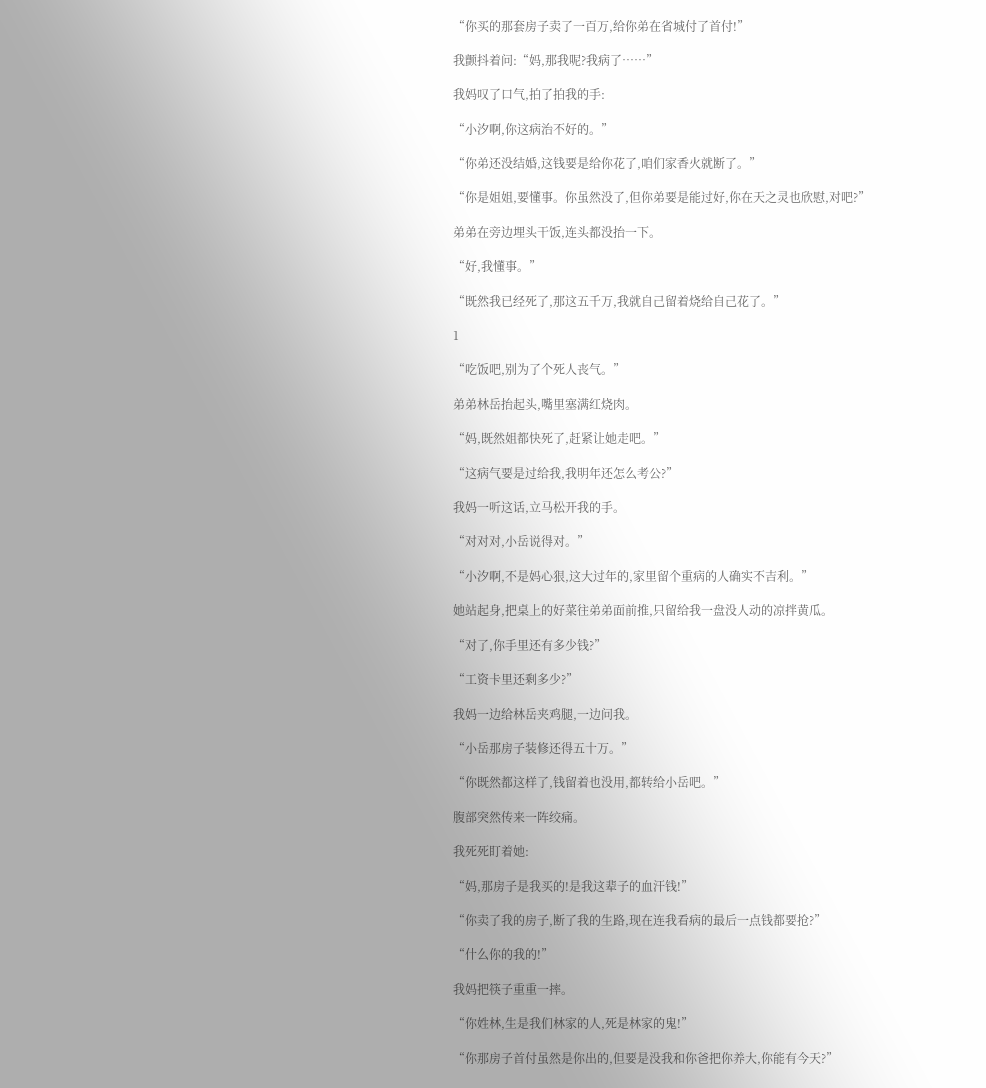“你买的那套房子卖了一百万,给你弟在省城付了首付!”

我颤抖着问:“妈,那我呢?我病了……”

我妈叹了口气,拍了拍我的手:

“小汐啊,你这病治不好的。”

“你弟还没结婚,这钱要是给你花了,咱们家香火就断了。”

“你是姐姐,要懂事。你虽然没了,但你弟要是能过好,你在天之灵也欣慰,对吧?”

弟弟在旁边埋头干饭,连头都没抬一下。

“好,我懂事。”

“既然我已经死了,那这五千万,我就自己留着烧给自己花了。”

1

“吃饭吧,别为了个死人丧气。”

弟弟林岳抬起头,嘴里塞满红烧肉。

“妈,既然姐都快死了,赶紧让她走吧。”

“这病气要是过给我,我明年还怎么考公?”

我妈一听这话,立马松开我的手。

“对对对,小岳说得对。”

“小汐啊,不是妈心狠,这大过年的,家里留个重病的人确实不吉利。”

她站起身,把桌上的好菜往弟弟面前推,只留给我一盘没人动的凉拌黄瓜。

“对了,你手里还有多少钱?”

“工资卡里还剩多少?”

我妈一边给林岳夹鸡腿,一边问我。

“小岳那房子装修还得五十万。”

“你既然都这样了,钱留着也没用,都转给小岳吧。”

腹部突然传来一阵绞痛。

我死死盯着她:

“妈,那房子是我买的!是我这辈子的血汗钱!”

“你卖了我的房子,断了我的生路,现在连我看病的最后一点钱都要抢?”

“什么你的我的!”

我妈把筷子重重一摔。

“你姓林,生是我们林家的人,死是林家的鬼!”

“你那房子首付虽然是你出的,但要是没我和你爸把你养大,你能有今天?”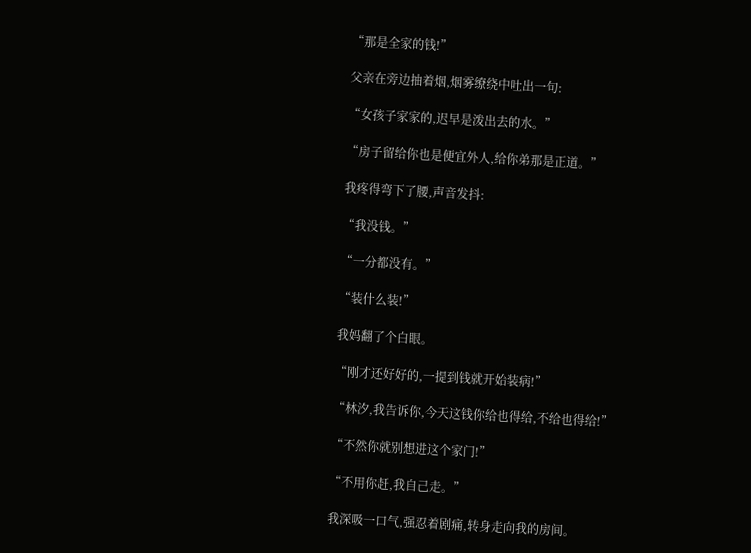“那是全家的钱!”

父亲在旁边抽着烟,烟雾缭绕中吐出一句:

“女孩子家家的,迟早是泼出去的水。”

“房子留给你也是便宜外人,给你弟那是正道。”

我疼得弯下了腰,声音发抖:

“我没钱。”

“一分都没有。”

“装什么装!”

我妈翻了个白眼。

“刚才还好好的,一提到钱就开始装病!”

“林汐,我告诉你,今天这钱你给也得给,不给也得给!”

“不然你就别想进这个家门!”

“不用你赶,我自己走。”

我深吸一口气,强忍着剧痛,转身走向我的房间。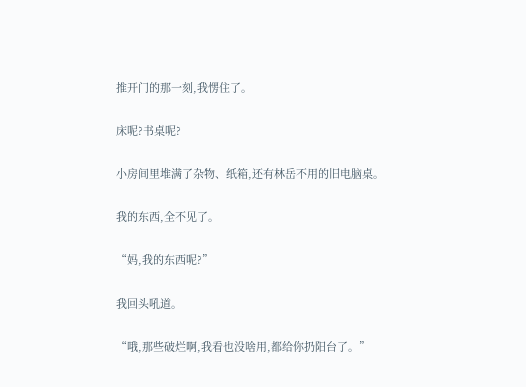推开门的那一刻,我愣住了。

床呢?书桌呢?

小房间里堆满了杂物、纸箱,还有林岳不用的旧电脑桌。

我的东西,全不见了。

“妈,我的东西呢?”

我回头吼道。

“哦,那些破烂啊,我看也没啥用,都给你扔阳台了。”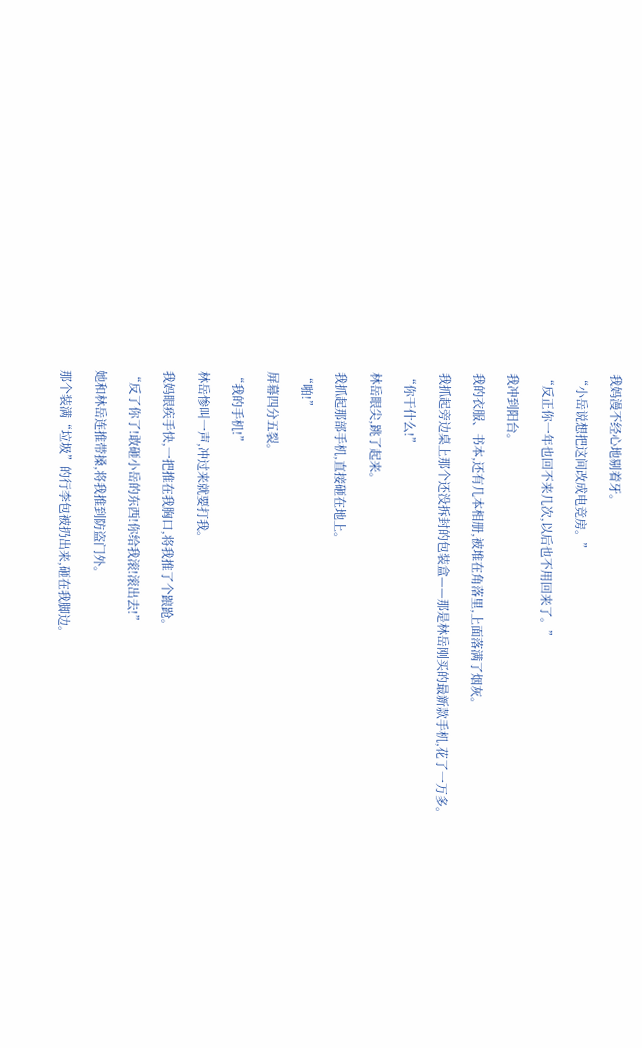我妈漫不经心地剔着牙。

“小岳说想把这间改成电竞房。”

“反正你一年也回不来几次,以后也不用回来了。”

我冲到阳台。

我的衣服、书本,还有几本相册,被堆在角落里,上面落满了烟灰。

我抓起旁边桌上那个还没拆封的包装盒——那是林岳刚买的最新款手机,花了一万多。

“你干什么!”

林岳眼尖,跳了起来。

我抓起那部手机,直接砸在地上。

“啪!”

屏幕四分五裂。

“我的手机!”

林岳惨叫一声,冲过来就要打我。

我妈眼疾手快,一把推在我胸口,将我推了个踉跄。

“反了你了!敢砸小岳的东西!你给我滚!滚出去!”

她和林岳连推带搡,将我推到防盗门外。

那个装满“垃圾”的行李包被扔出来,砸在我脚边。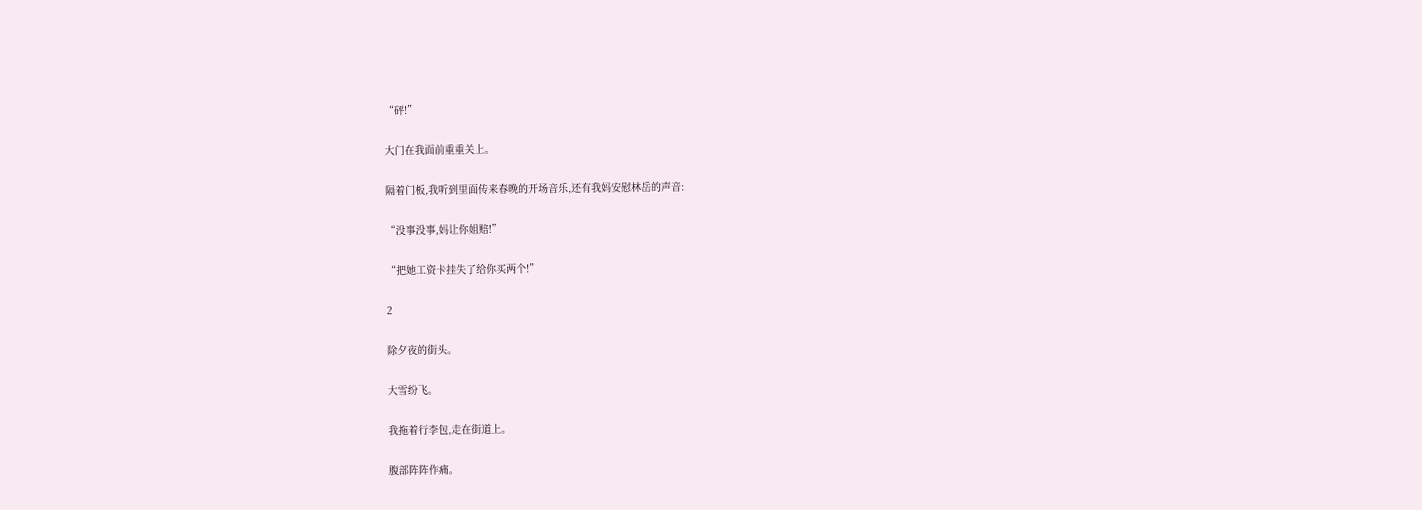“砰!”

大门在我面前重重关上。

隔着门板,我听到里面传来春晚的开场音乐,还有我妈安慰林岳的声音:

“没事没事,妈让你姐赔!”

“把她工资卡挂失了给你买两个!”

2

除夕夜的街头。

大雪纷飞。

我拖着行李包,走在街道上。

腹部阵阵作痛。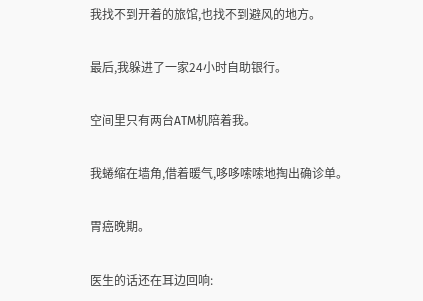我找不到开着的旅馆,也找不到避风的地方。

最后,我躲进了一家24小时自助银行。

空间里只有两台ATM机陪着我。

我蜷缩在墙角,借着暖气,哆哆嗦嗦地掏出确诊单。

胃癌晚期。

医生的话还在耳边回响: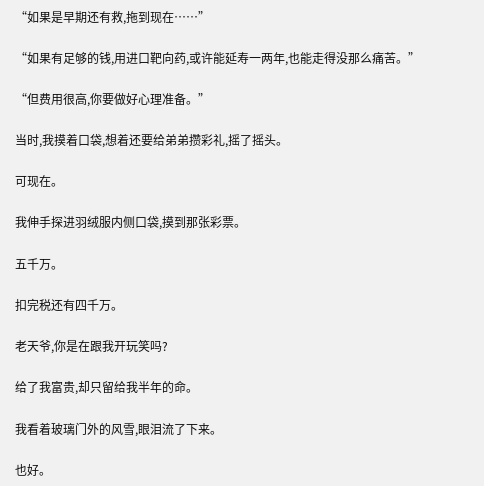“如果是早期还有救,拖到现在……”

“如果有足够的钱,用进口靶向药,或许能延寿一两年,也能走得没那么痛苦。”

“但费用很高,你要做好心理准备。”

当时,我摸着口袋,想着还要给弟弟攒彩礼,摇了摇头。

可现在。

我伸手探进羽绒服内侧口袋,摸到那张彩票。

五千万。

扣完税还有四千万。

老天爷,你是在跟我开玩笑吗?

给了我富贵,却只留给我半年的命。

我看着玻璃门外的风雪,眼泪流了下来。

也好。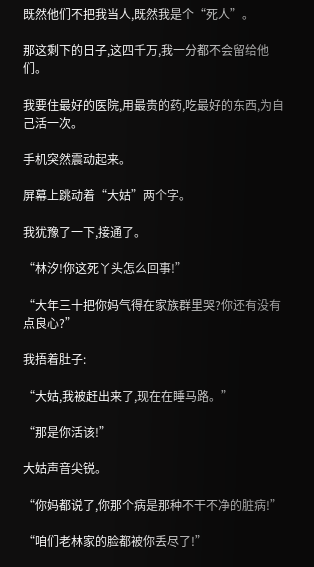既然他们不把我当人,既然我是个“死人”。

那这剩下的日子,这四千万,我一分都不会留给他们。

我要住最好的医院,用最贵的药,吃最好的东西,为自己活一次。

手机突然震动起来。

屏幕上跳动着“大姑”两个字。

我犹豫了一下,接通了。

“林汐!你这死丫头怎么回事!”

“大年三十把你妈气得在家族群里哭?你还有没有点良心?”

我捂着肚子:

“大姑,我被赶出来了,现在在睡马路。”

“那是你活该!”

大姑声音尖锐。

“你妈都说了,你那个病是那种不干不净的脏病!”

“咱们老林家的脸都被你丢尽了!”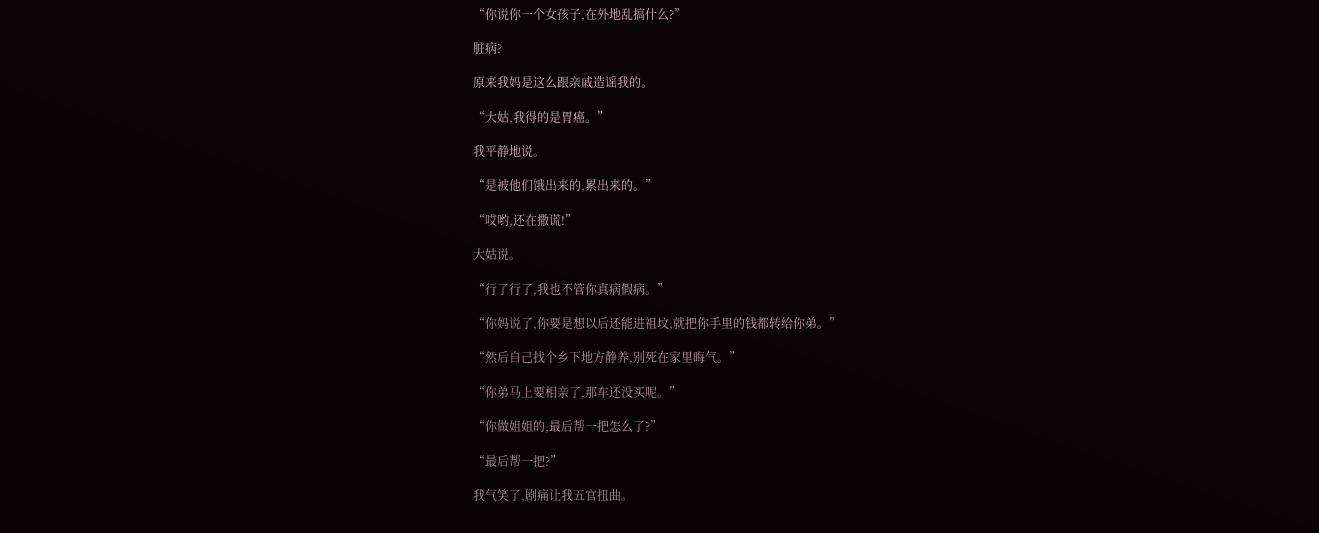“你说你一个女孩子,在外地乱搞什么?”

脏病?

原来我妈是这么跟亲戚造谣我的。

“大姑,我得的是胃癌。”

我平静地说。

“是被他们饿出来的,累出来的。”

“哎哟,还在撒谎!”

大姑说。

“行了行了,我也不管你真病假病。”

“你妈说了,你要是想以后还能进祖坟,就把你手里的钱都转给你弟。”

“然后自己找个乡下地方静养,别死在家里晦气。”

“你弟马上要相亲了,那车还没买呢。”

“你做姐姐的,最后帮一把怎么了?”

“最后帮一把?”

我气笑了,剧痛让我五官扭曲。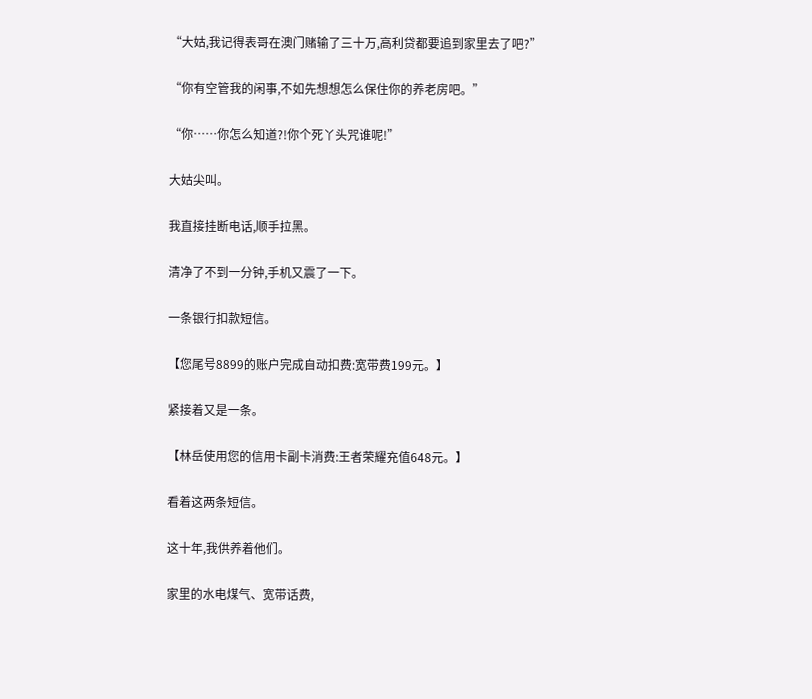“大姑,我记得表哥在澳门赌输了三十万,高利贷都要追到家里去了吧?”

“你有空管我的闲事,不如先想想怎么保住你的养老房吧。”

“你……你怎么知道?!你个死丫头咒谁呢!”

大姑尖叫。

我直接挂断电话,顺手拉黑。

清净了不到一分钟,手机又震了一下。

一条银行扣款短信。

【您尾号8899的账户完成自动扣费:宽带费199元。】

紧接着又是一条。

【林岳使用您的信用卡副卡消费:王者荣耀充值648元。】

看着这两条短信。

这十年,我供养着他们。

家里的水电煤气、宽带话费,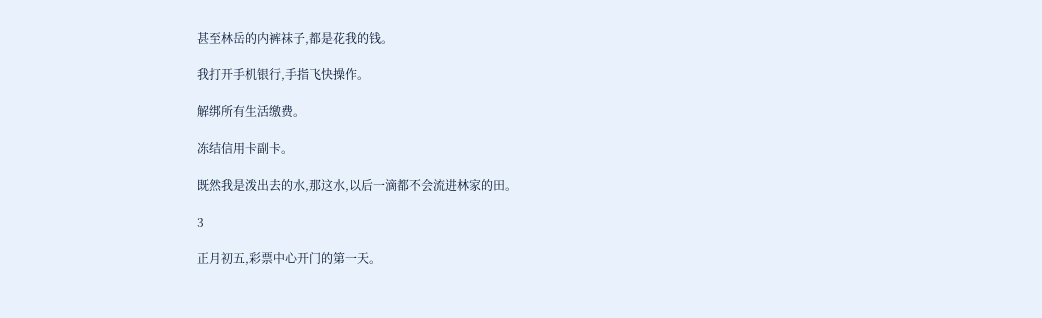甚至林岳的内裤袜子,都是花我的钱。

我打开手机银行,手指飞快操作。

解绑所有生活缴费。

冻结信用卡副卡。

既然我是泼出去的水,那这水,以后一滴都不会流进林家的田。

3

正月初五,彩票中心开门的第一天。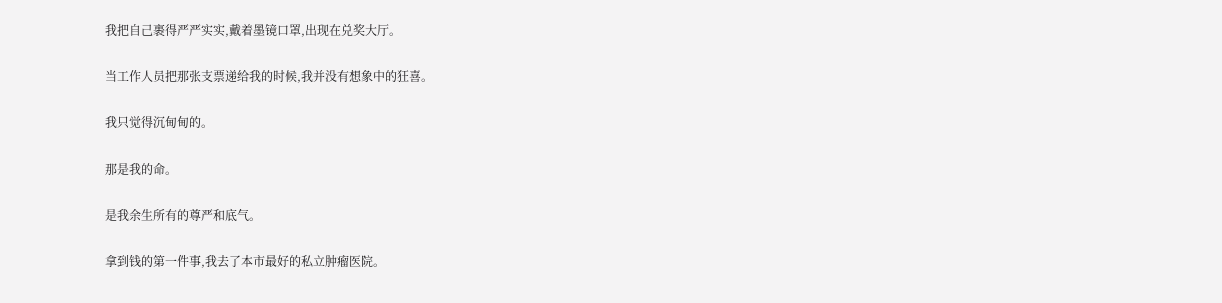我把自己裹得严严实实,戴着墨镜口罩,出现在兑奖大厅。

当工作人员把那张支票递给我的时候,我并没有想象中的狂喜。

我只觉得沉甸甸的。

那是我的命。

是我余生所有的尊严和底气。

拿到钱的第一件事,我去了本市最好的私立肿瘤医院。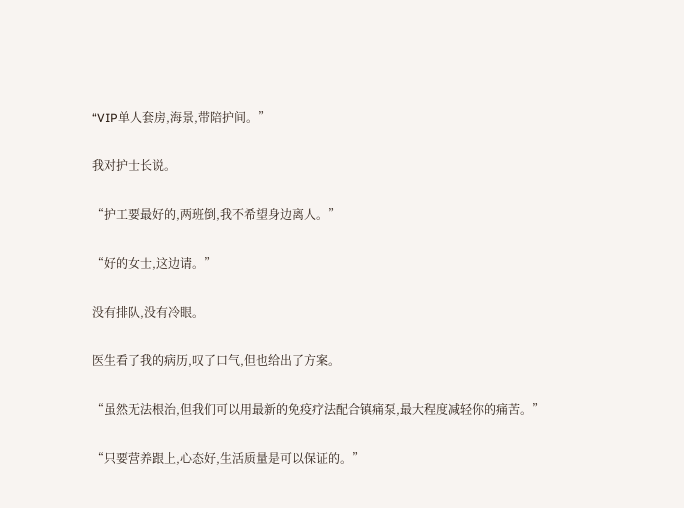“VIP单人套房,海景,带陪护间。”

我对护士长说。

“护工要最好的,两班倒,我不希望身边离人。”

“好的女士,这边请。”

没有排队,没有冷眼。

医生看了我的病历,叹了口气,但也给出了方案。

“虽然无法根治,但我们可以用最新的免疫疗法配合镇痛泵,最大程度减轻你的痛苦。”

“只要营养跟上,心态好,生活质量是可以保证的。”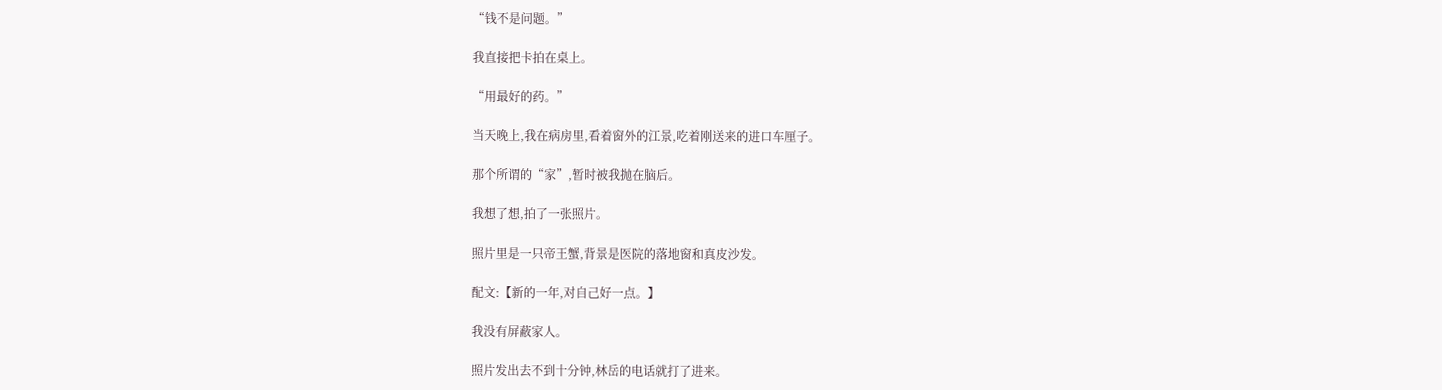“钱不是问题。”

我直接把卡拍在桌上。

“用最好的药。”

当天晚上,我在病房里,看着窗外的江景,吃着刚送来的进口车厘子。

那个所谓的“家”,暂时被我抛在脑后。

我想了想,拍了一张照片。

照片里是一只帝王蟹,背景是医院的落地窗和真皮沙发。

配文:【新的一年,对自己好一点。】

我没有屏蔽家人。

照片发出去不到十分钟,林岳的电话就打了进来。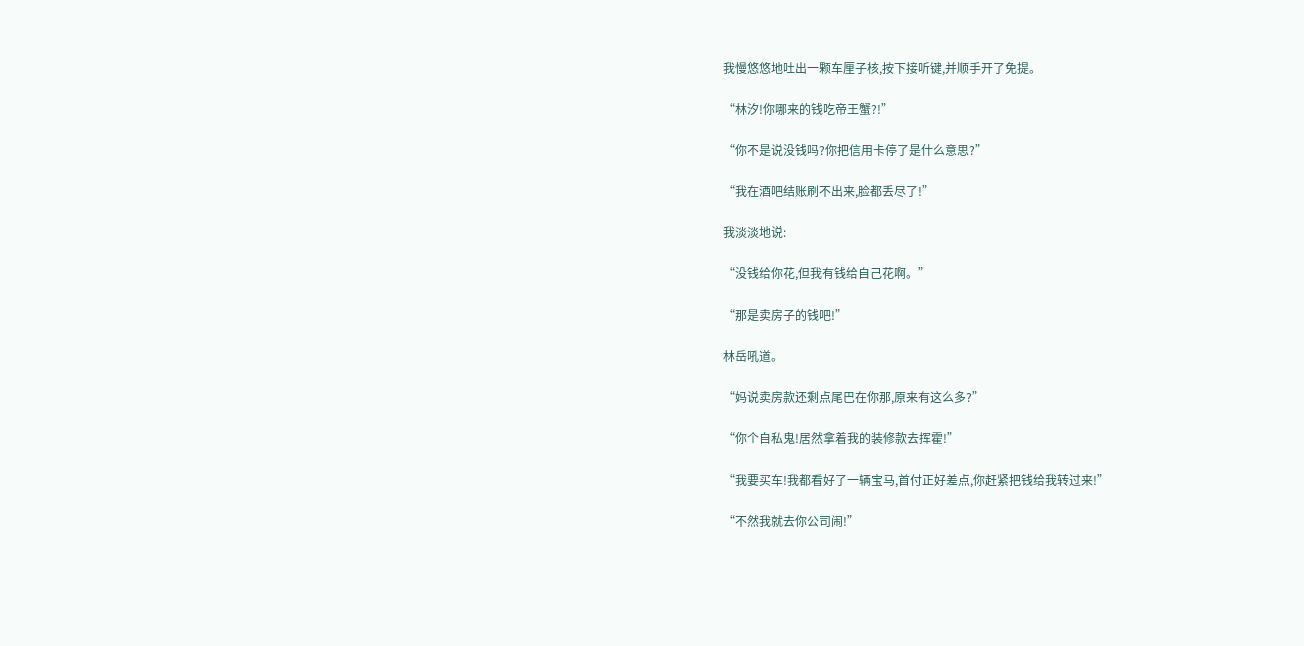我慢悠悠地吐出一颗车厘子核,按下接听键,并顺手开了免提。

“林汐!你哪来的钱吃帝王蟹?!”

“你不是说没钱吗?你把信用卡停了是什么意思?”

“我在酒吧结账刷不出来,脸都丢尽了!”

我淡淡地说:

“没钱给你花,但我有钱给自己花啊。”

“那是卖房子的钱吧!”

林岳吼道。

“妈说卖房款还剩点尾巴在你那,原来有这么多?”

“你个自私鬼!居然拿着我的装修款去挥霍!”

“我要买车!我都看好了一辆宝马,首付正好差点,你赶紧把钱给我转过来!”

“不然我就去你公司闹!”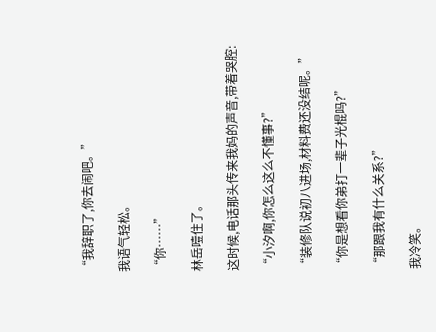“我辞职了,你去闹吧。”

我语气轻松。

“你……”

林岳噎住了。

这时候,电话那头传来我妈的声音,带着哭腔:

“小汐啊,你怎么这么不懂事?”

“装修队说初八进场,材料费还没结呢。”

“你是想看你弟打一辈子光棍吗?”

“那跟我有什么关系?”

我冷笑。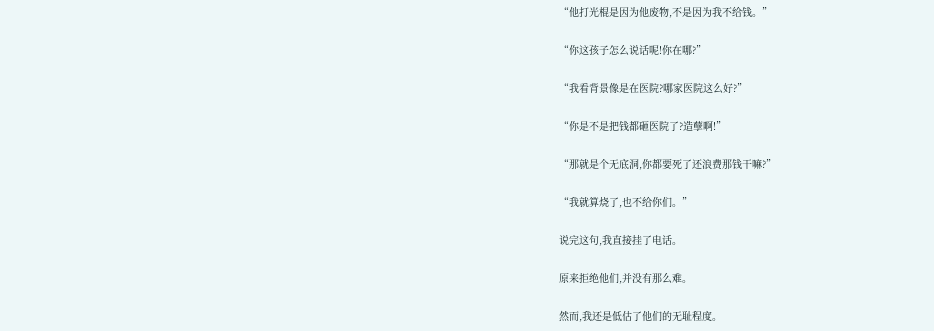“他打光棍是因为他废物,不是因为我不给钱。”

“你这孩子怎么说话呢!你在哪?”

“我看背景像是在医院?哪家医院这么好?”

“你是不是把钱都砸医院了?造孽啊!”

“那就是个无底洞,你都要死了还浪费那钱干嘛?”

“我就算烧了,也不给你们。”

说完这句,我直接挂了电话。

原来拒绝他们,并没有那么难。

然而,我还是低估了他们的无耻程度。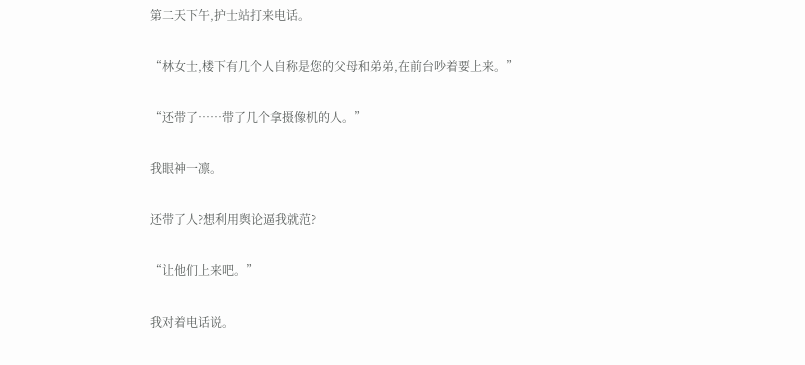第二天下午,护士站打来电话。

“林女士,楼下有几个人自称是您的父母和弟弟,在前台吵着要上来。”

“还带了……带了几个拿摄像机的人。”

我眼神一凛。

还带了人?想利用舆论逼我就范?

“让他们上来吧。”

我对着电话说。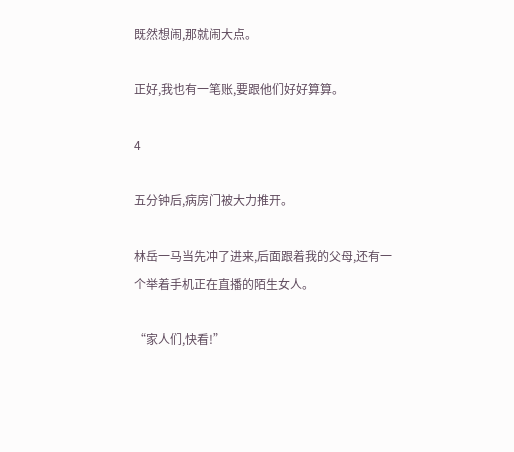既然想闹,那就闹大点。

正好,我也有一笔账,要跟他们好好算算。

4

五分钟后,病房门被大力推开。

林岳一马当先冲了进来,后面跟着我的父母,还有一个举着手机正在直播的陌生女人。

“家人们,快看!”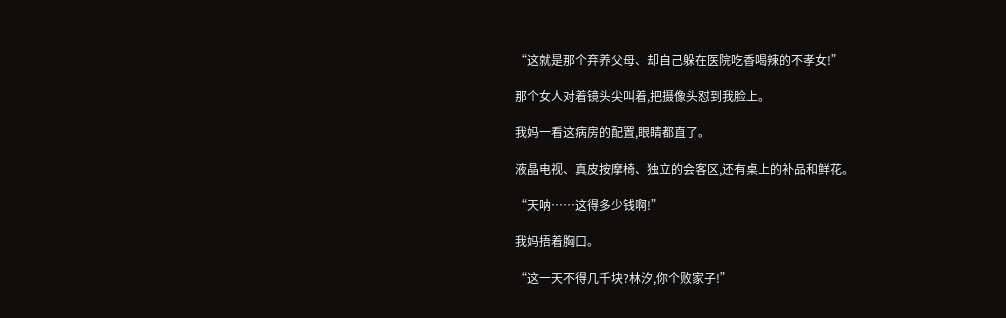“这就是那个弃养父母、却自己躲在医院吃香喝辣的不孝女!”

那个女人对着镜头尖叫着,把摄像头怼到我脸上。

我妈一看这病房的配置,眼睛都直了。

液晶电视、真皮按摩椅、独立的会客区,还有桌上的补品和鲜花。

“天呐……这得多少钱啊!”

我妈捂着胸口。

“这一天不得几千块?林汐,你个败家子!”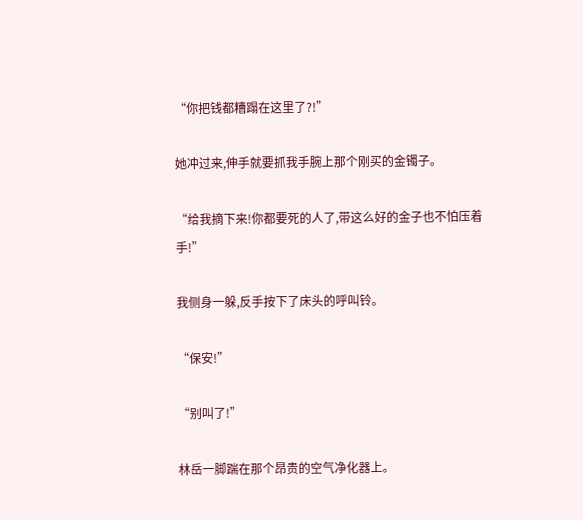“你把钱都糟蹋在这里了?!”

她冲过来,伸手就要抓我手腕上那个刚买的金镯子。

“给我摘下来!你都要死的人了,带这么好的金子也不怕压着手!”

我侧身一躲,反手按下了床头的呼叫铃。

“保安!”

“别叫了!”

林岳一脚踹在那个昂贵的空气净化器上。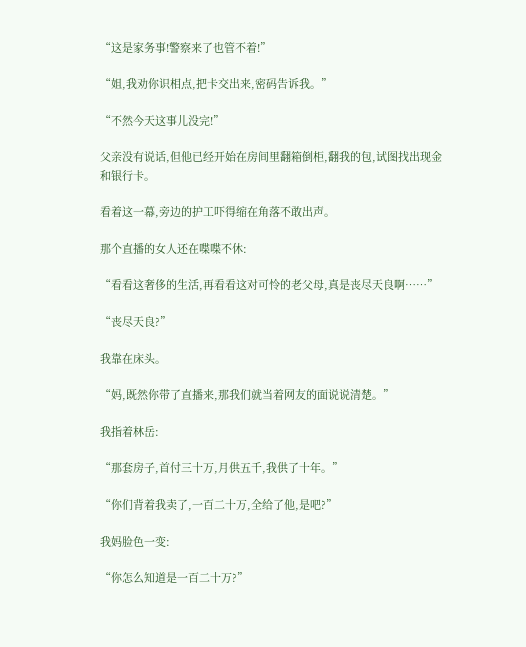“这是家务事!警察来了也管不着!”

“姐,我劝你识相点,把卡交出来,密码告诉我。”

“不然今天这事儿没完!”

父亲没有说话,但他已经开始在房间里翻箱倒柜,翻我的包,试图找出现金和银行卡。

看着这一幕,旁边的护工吓得缩在角落不敢出声。

那个直播的女人还在喋喋不休:

“看看这奢侈的生活,再看看这对可怜的老父母,真是丧尽天良啊……”

“丧尽天良?”

我靠在床头。

“妈,既然你带了直播来,那我们就当着网友的面说说清楚。”

我指着林岳:

“那套房子,首付三十万,月供五千,我供了十年。”

“你们背着我卖了,一百二十万,全给了他,是吧?”

我妈脸色一变:

“你怎么知道是一百二十万?”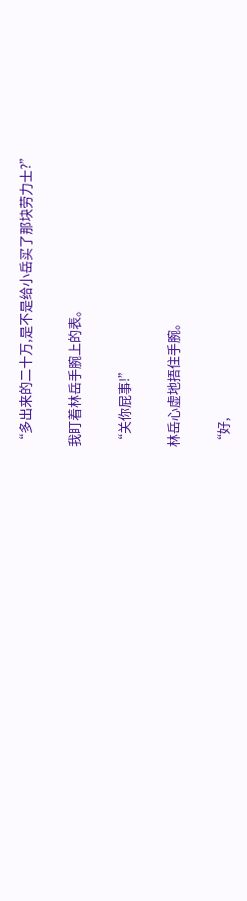“多出来的二十万,是不是给小岳买了那块劳力士?”

我盯着林岳手腕上的表。

“关你屁事!”

林岳心虚地捂住手腕。

“好,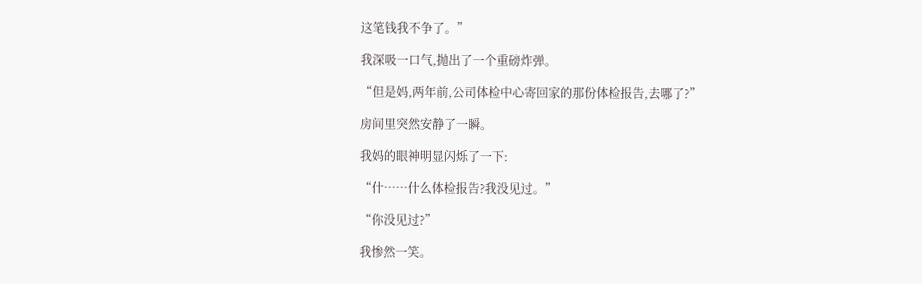这笔钱我不争了。”

我深吸一口气,抛出了一个重磅炸弹。

“但是妈,两年前,公司体检中心寄回家的那份体检报告,去哪了?”

房间里突然安静了一瞬。

我妈的眼神明显闪烁了一下:

“什……什么体检报告?我没见过。”

“你没见过?”

我惨然一笑。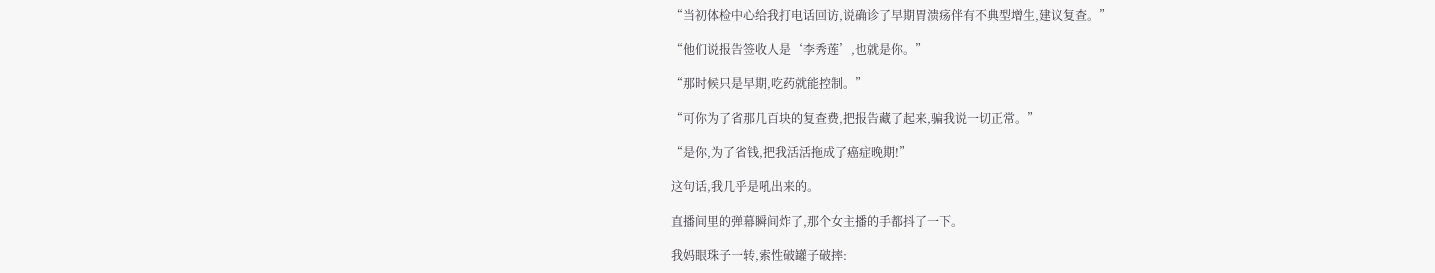“当初体检中心给我打电话回访,说确诊了早期胃溃疡伴有不典型增生,建议复查。”

“他们说报告签收人是‘李秀莲’,也就是你。”

“那时候只是早期,吃药就能控制。”

“可你为了省那几百块的复查费,把报告藏了起来,骗我说一切正常。”

“是你,为了省钱,把我活活拖成了癌症晚期!”

这句话,我几乎是吼出来的。

直播间里的弹幕瞬间炸了,那个女主播的手都抖了一下。

我妈眼珠子一转,索性破罐子破摔: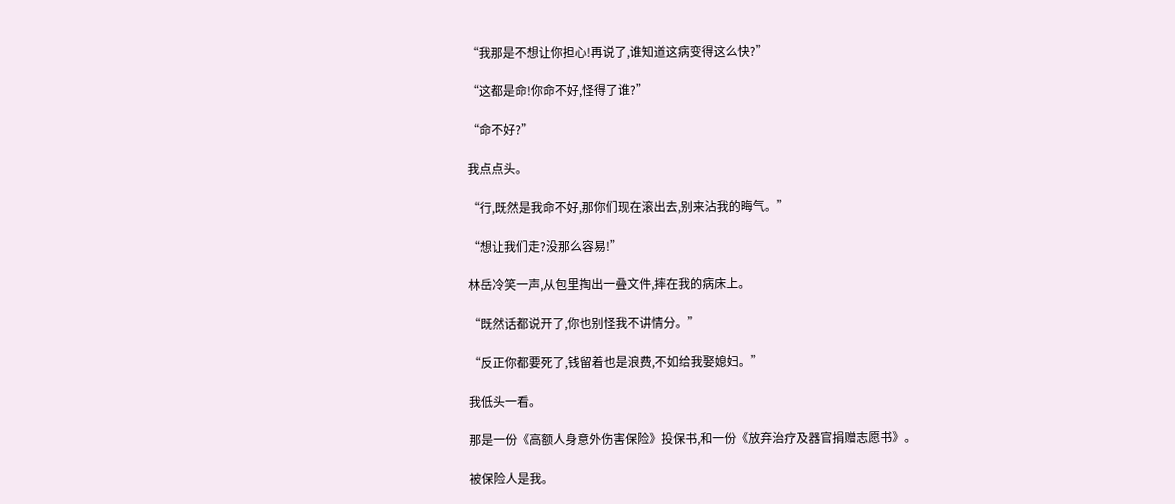“我那是不想让你担心!再说了,谁知道这病变得这么快?”

“这都是命!你命不好,怪得了谁?”

“命不好?”

我点点头。

“行,既然是我命不好,那你们现在滚出去,别来沾我的晦气。”

“想让我们走?没那么容易!”

林岳冷笑一声,从包里掏出一叠文件,摔在我的病床上。

“既然话都说开了,你也别怪我不讲情分。”

“反正你都要死了,钱留着也是浪费,不如给我娶媳妇。”

我低头一看。

那是一份《高额人身意外伤害保险》投保书,和一份《放弃治疗及器官捐赠志愿书》。

被保险人是我。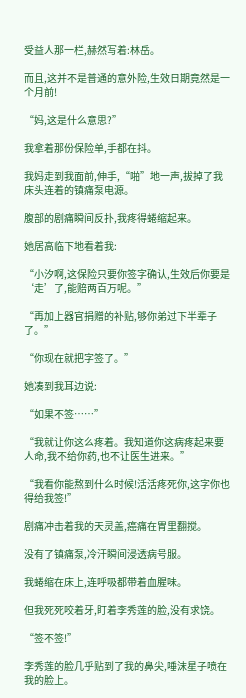受益人那一栏,赫然写着:林岳。

而且,这并不是普通的意外险,生效日期竟然是一个月前!

“妈,这是什么意思?”

我拿着那份保险单,手都在抖。

我妈走到我面前,伸手,“啪”地一声,拔掉了我床头连着的镇痛泵电源。

腹部的剧痛瞬间反扑,我疼得蜷缩起来。

她居高临下地看着我:

“小汐啊,这保险只要你签字确认,生效后你要是‘走’了,能赔两百万呢。”

“再加上器官捐赠的补贴,够你弟过下半辈子了。”

“你现在就把字签了。”

她凑到我耳边说:

“如果不签……”

“我就让你这么疼着。我知道你这病疼起来要人命,我不给你药,也不让医生进来。”

“我看你能熬到什么时候!活活疼死你,这字你也得给我签!”

剧痛冲击着我的天灵盖,癌痛在胃里翻搅。

没有了镇痛泵,冷汗瞬间浸透病号服。

我蜷缩在床上,连呼吸都带着血腥味。

但我死死咬着牙,盯着李秀莲的脸,没有求饶。

“签不签!”

李秀莲的脸几乎贴到了我的鼻尖,唾沫星子喷在我的脸上。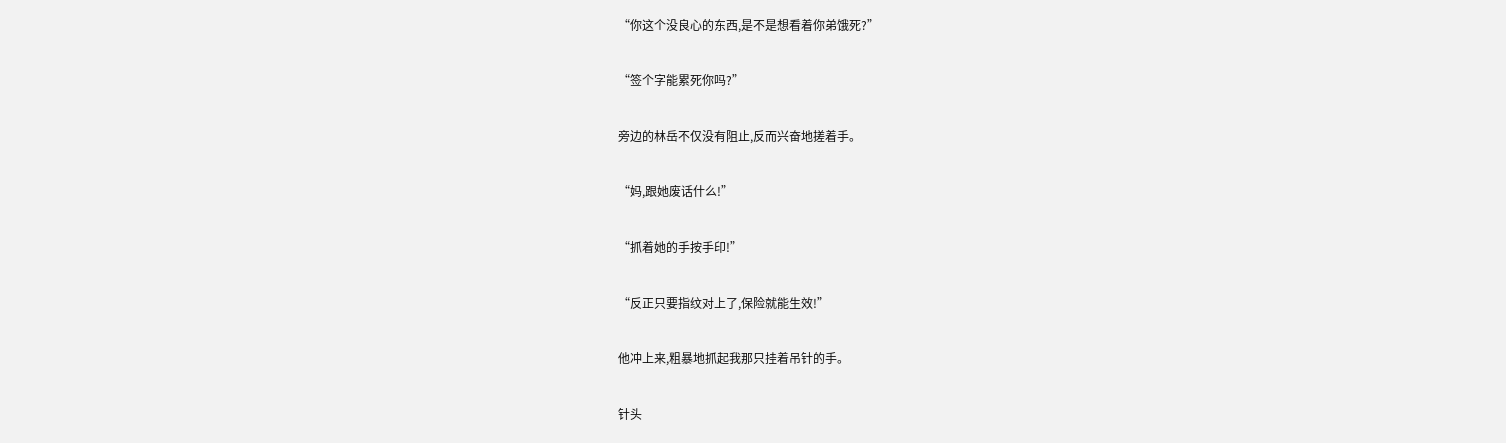“你这个没良心的东西,是不是想看着你弟饿死?”

“签个字能累死你吗?”

旁边的林岳不仅没有阻止,反而兴奋地搓着手。

“妈,跟她废话什么!”

“抓着她的手按手印!”

“反正只要指纹对上了,保险就能生效!”

他冲上来,粗暴地抓起我那只挂着吊针的手。

针头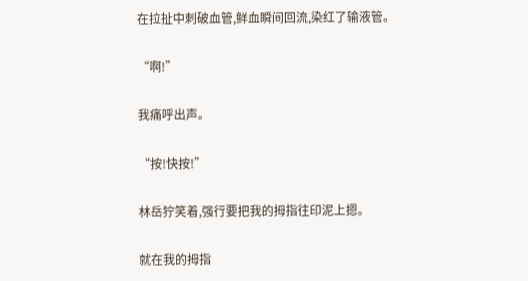在拉扯中刺破血管,鲜血瞬间回流,染红了输液管。

“啊!”

我痛呼出声。

“按!快按!”

林岳狞笑着,强行要把我的拇指往印泥上摁。

就在我的拇指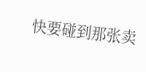快要碰到那张卖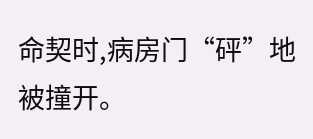命契时,病房门“砰”地被撞开。